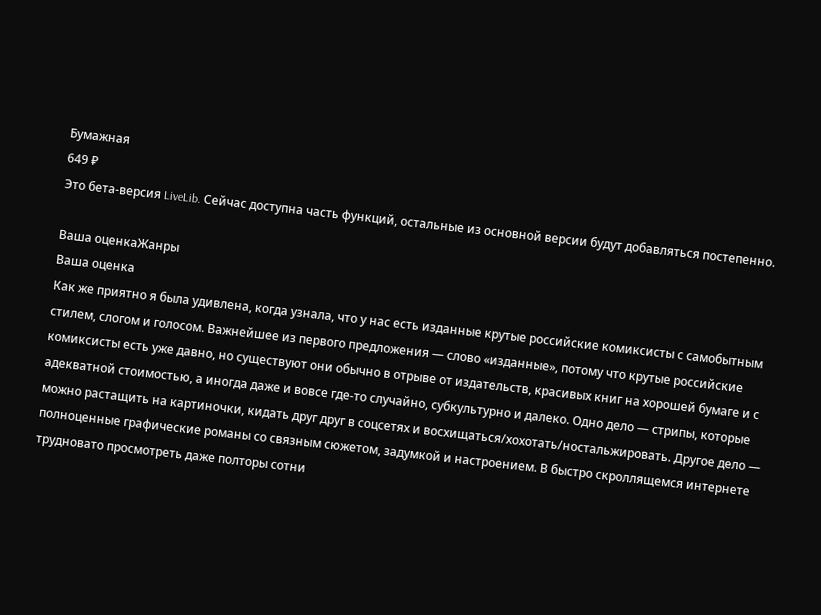Бумажная
649 ₽
Это бета-версия LiveLib. Сейчас доступна часть функций, остальные из основной версии будут добавляться постепенно.

Ваша оценкаЖанры
Ваша оценка
Как же приятно я была удивлена, когда узнала, что у нас есть изданные крутые российские комиксисты с самобытным стилем, слогом и голосом. Важнейшее из первого предложения — слово «изданные», потому что крутые российские комиксисты есть уже давно, но существуют они обычно в отрыве от издательств, красивых книг на хорошей бумаге и с адекватной стоимостью, а иногда даже и вовсе где-то случайно, субкультурно и далеко. Одно дело — стрипы, которые можно растащить на картиночки, кидать друг друг в соцсетях и восхищаться/хохотать/ностальжировать. Другое дело — полноценные графические романы со связным сюжетом, задумкой и настроением. В быстро скроллящемся интернете трудновато просмотреть даже полторы сотни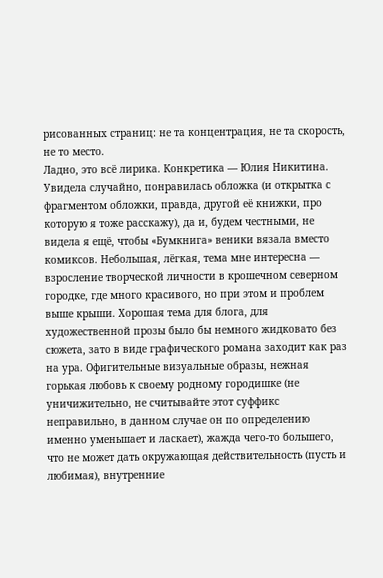рисованных страниц: не та концентрация, не та скорость, не то место.
Ладно, это всё лирика. Конкретика — Юлия Никитина. Увидела случайно, понравилась обложка (и открытка с фрагментом обложки, правда, другой её книжки, про которую я тоже расскажу), да и, будем честными, не видела я ещё, чтобы «Бумкнига» веники вязала вместо комиксов. Небольшая, лёгкая, тема мне интересна — взросление творческой личности в крошечном северном городке, где много красивого, но при этом и проблем выше крыши. Хорошая тема для блога, для художественной прозы было бы немного жидковато без сюжета, зато в виде графического романа заходит как раз на ура. Офигительные визуальные образы, нежная горькая любовь к своему родному городишке (не уничижительно, не считывайте этот суффикс неправильно, в данном случае он по определению именно уменьшает и ласкает), жажда чего-то большего, что не может дать окружающая действительность (пусть и любимая), внутренние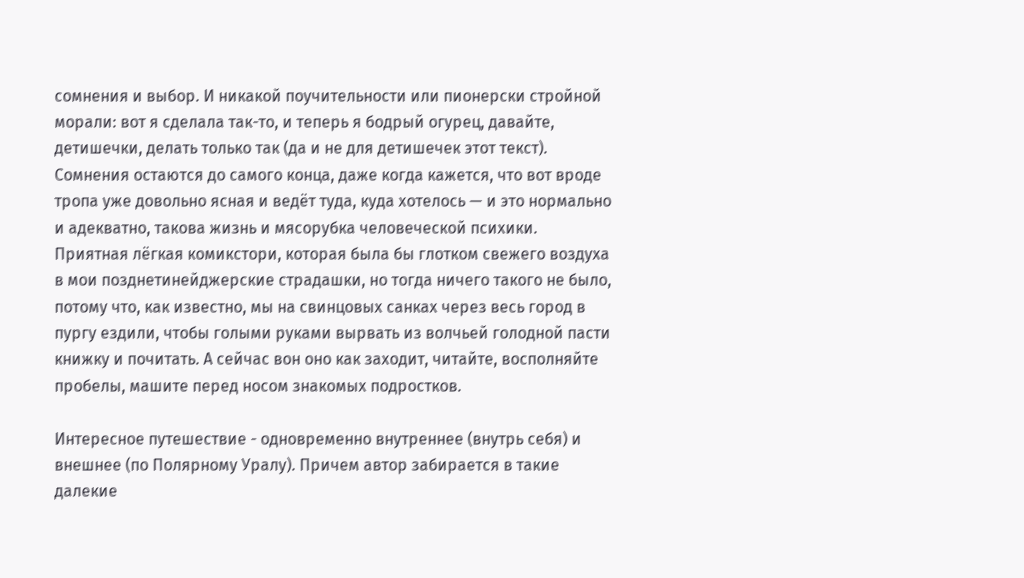сомнения и выбор. И никакой поучительности или пионерски стройной морали: вот я сделала так-то, и теперь я бодрый огурец, давайте, детишечки, делать только так (да и не для детишечек этот текст). Сомнения остаются до самого конца, даже когда кажется, что вот вроде тропа уже довольно ясная и ведёт туда, куда хотелось — и это нормально и адекватно, такова жизнь и мясорубка человеческой психики.
Приятная лёгкая комикстори, которая была бы глотком свежего воздуха в мои позднетинейджерские страдашки, но тогда ничего такого не было, потому что, как известно, мы на свинцовых санках через весь город в пургу ездили, чтобы голыми руками вырвать из волчьей голодной пасти книжку и почитать. А сейчас вон оно как заходит, читайте, восполняйте пробелы, машите перед носом знакомых подростков.

Интересное путешествие - одновременно внутреннее (внутрь себя) и внешнее (по Полярному Уралу). Причем автор забирается в такие далекие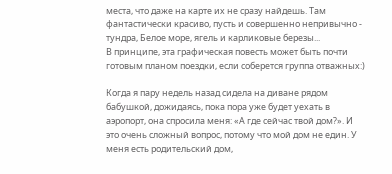места, что даже на карте их не сразу найдешь. Там фантастически красиво, пусть и совершенно непривычно - тундра, Белое море, ягель и карликовые березы...
В принципе, эта графическая повесть может быть почти готовым планом поездки, если соберется группа отважных:)

Когда я пару недель назад сидела на диване рядом бабушкой, дожидаясь, пока пора уже будет уехать в аэропорт, она спросила меня: «А где сейчас твой дом?». И это очень сложный вопрос, потому что мой дом не един. У меня есть родительский дом,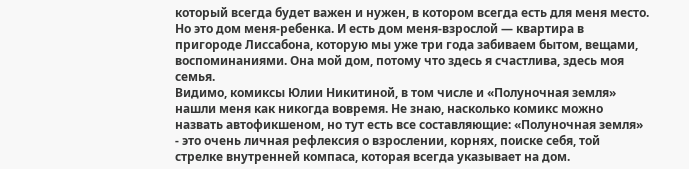который всегда будет важен и нужен, в котором всегда есть для меня место. Но это дом меня-ребенка. И есть дом меня-взрослой — квартира в пригороде Лиссабона, которую мы уже три года забиваем бытом, вещами, воспоминаниями. Она мой дом, потому что здесь я счастлива, здесь моя семья.
Видимо, комиксы Юлии Никитиной, в том числе и «Полуночная земля» нашли меня как никогда вовремя. Не знаю, насколько комикс можно назвать автофикшеном, но тут есть все составляющие: «Полуночная земля» - это очень личная рефлексия о взрослении, корнях, поиске себя, той стрелке внутренней компаса, которая всегда указывает на дом.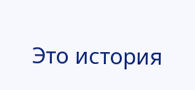Это история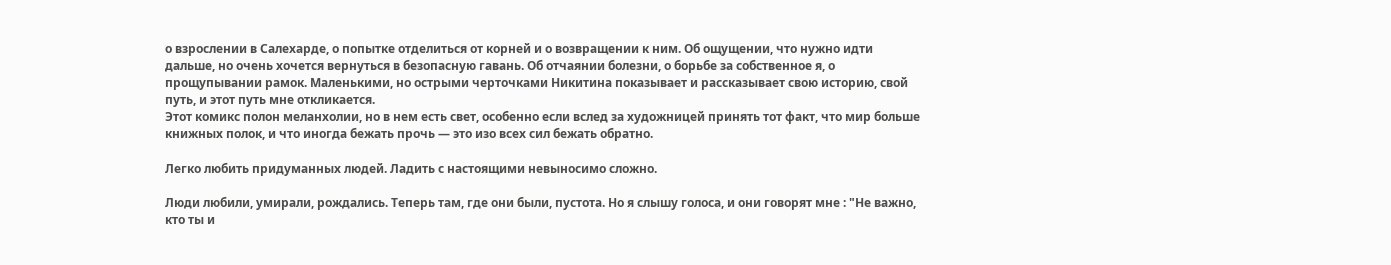о взрослении в Салехарде, о попытке отделиться от корней и о возвращении к ним. Об ощущении, что нужно идти дальше, но очень хочется вернуться в безопасную гавань. Об отчаянии болезни, о борьбе за собственное я, о прощупывании рамок. Маленькими, но острыми черточками Никитина показывает и рассказывает свою историю, свой путь, и этот путь мне откликается.
Этот комикс полон меланхолии, но в нем есть свет, особенно если вслед за художницей принять тот факт, что мир больше книжных полок, и что иногда бежать прочь — это изо всех сил бежать обратно.

Легко любить придуманных людей. Ладить с настоящими невыносимо сложно.

Люди любили, умирали, рождались. Теперь там, где они были, пустота. Но я слышу голоса, и они говорят мне : "Не важно, кто ты и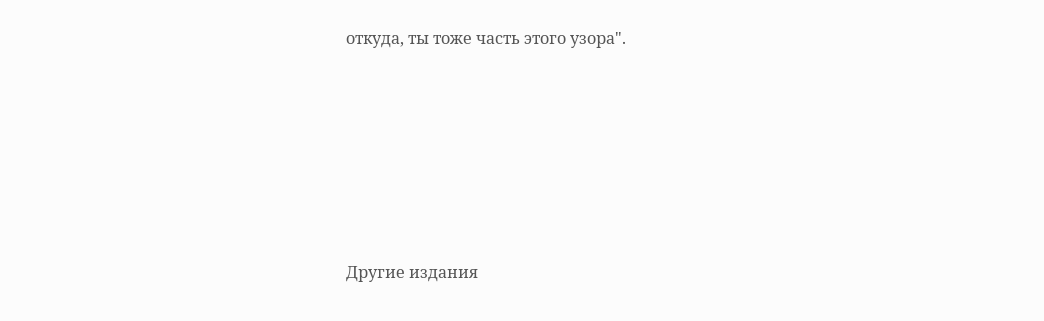откуда, ты тоже часть этого узора".












Другие издания